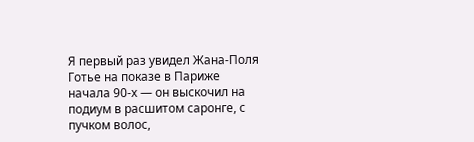Я первый раз увидел Жана-Поля Готье на показе в Париже начала 90-х — он выскочил на подиум в расшитом саронге, с пучком волос,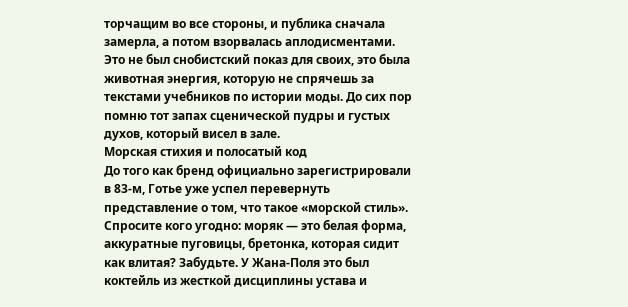торчащим во все стороны, и публика сначала замерла, а потом взорвалась аплодисментами. Это не был снобистский показ для своих, это была животная энергия, которую не спрячешь за текстами учебников по истории моды. До сих пор помню тот запах сценической пудры и густых духов, который висел в зале.
Морская стихия и полосатый код
До того как бренд официально зарегистрировали в 83-м, Готье уже успел перевернуть представление о том, что такое «морской стиль». Спросите кого угодно: моряк — это белая форма, аккуратные пуговицы, бретонка, которая сидит как влитая? Забудьте. У Жана-Поля это был коктейль из жесткой дисциплины устава и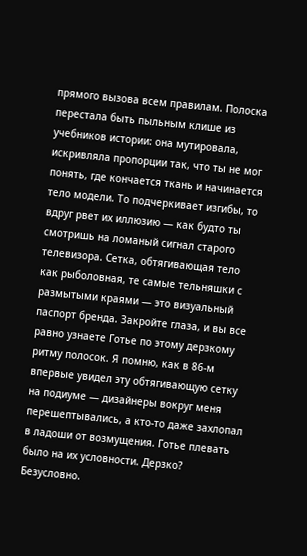прямого вызова всем правилам. Полоска перестала быть пыльным клише из учебников истории: она мутировала, искривляла пропорции так, что ты не мог понять, где кончается ткань и начинается тело модели. То подчеркивает изгибы, то вдруг рвет их иллюзию — как будто ты смотришь на ломаный сигнал старого телевизора. Сетка, обтягивающая тело как рыболовная, те самые тельняшки с размытыми краями — это визуальный паспорт бренда. Закройте глаза, и вы все равно узнаете Готье по этому дерзкому ритму полосок. Я помню, как в 86-м впервые увидел эту обтягивающую сетку на подиуме — дизайнеры вокруг меня перешептывались, а кто-то даже захлопал в ладоши от возмущения. Готье плевать было на их условности. Дерзко? Безусловно.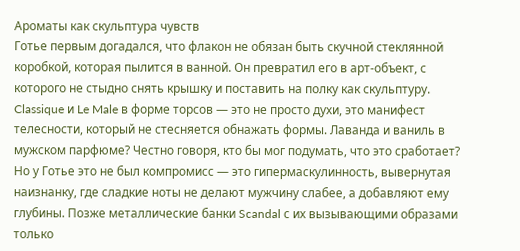Ароматы как скульптура чувств
Готье первым догадался, что флакон не обязан быть скучной стеклянной коробкой, которая пылится в ванной. Он превратил его в арт-объект, с которого не стыдно снять крышку и поставить на полку как скульптуру. Classique и Le Male в форме торсов — это не просто духи, это манифест телесности, который не стесняется обнажать формы. Лаванда и ваниль в мужском парфюме? Честно говоря, кто бы мог подумать, что это сработает? Но у Готье это не был компромисс — это гипермаскулинность, вывернутая наизнанку, где сладкие ноты не делают мужчину слабее, а добавляют ему глубины. Позже металлические банки Scandal с их вызывающими образами только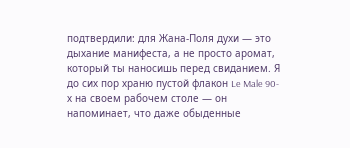подтвердили: для Жана-Поля духи — это дыхание манифеста, а не просто аромат, который ты наносишь перед свиданием. Я до сих пор храню пустой флакон Le Male 90-х на своем рабочем столе — он напоминает, что даже обыденные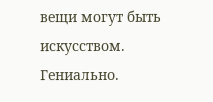вещи могут быть искусством. Гениально.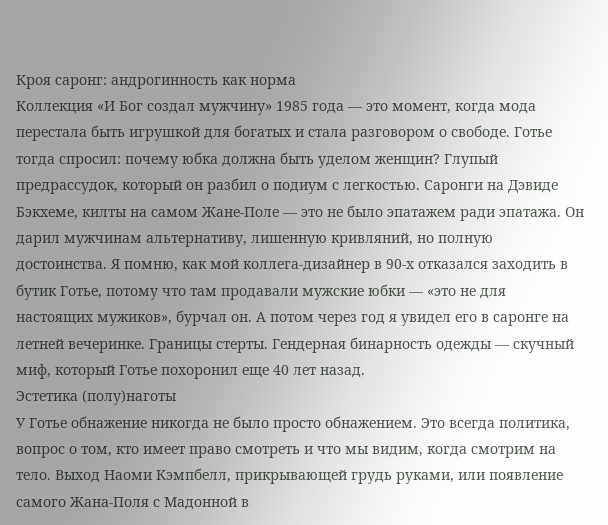Кроя саронг: андрогинность как норма
Коллекция «И Бог создал мужчину» 1985 года — это момент, когда мода перестала быть игрушкой для богатых и стала разговором о свободе. Готье тогда спросил: почему юбка должна быть уделом женщин? Глупый предрассудок, который он разбил о подиум с легкостью. Саронги на Дэвиде Бэкхеме, килты на самом Жане-Поле — это не было эпатажем ради эпатажа. Он дарил мужчинам альтернативу, лишенную кривляний, но полную достоинства. Я помню, как мой коллега-дизайнер в 90-х отказался заходить в бутик Готье, потому что там продавали мужские юбки — «это не для настоящих мужиков», бурчал он. А потом через год я увидел его в саронге на летней вечеринке. Границы стерты. Гендерная бинарность одежды — скучный миф, который Готье похоронил еще 40 лет назад.
Эстетика (полу)наготы
У Готье обнажение никогда не было просто обнажением. Это всегда политика, вопрос о том, кто имеет право смотреть и что мы видим, когда смотрим на тело. Выход Наоми Кэмпбелл, прикрывающей грудь руками, или появление самого Жана-Поля с Мадонной в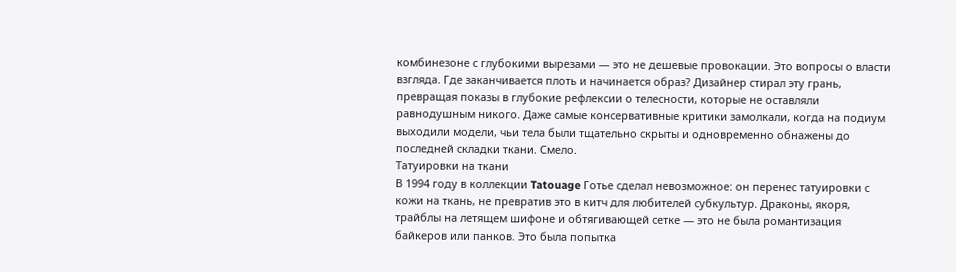комбинезоне с глубокими вырезами — это не дешевые провокации. Это вопросы о власти взгляда. Где заканчивается плоть и начинается образ? Дизайнер стирал эту грань, превращая показы в глубокие рефлексии о телесности, которые не оставляли равнодушным никого. Даже самые консервативные критики замолкали, когда на подиум выходили модели, чьи тела были тщательно скрыты и одновременно обнажены до последней складки ткани. Смело.
Татуировки на ткани
В 1994 году в коллекции Tatouage Готье сделал невозможное: он перенес татуировки с кожи на ткань, не превратив это в китч для любителей субкультур. Драконы, якоря, трайблы на летящем шифоне и обтягивающей сетке — это не была романтизация байкеров или панков. Это была попытка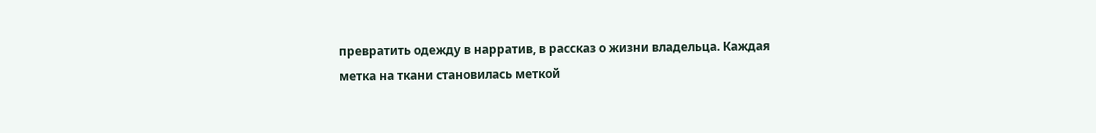превратить одежду в нарратив, в рассказ о жизни владельца. Каждая метка на ткани становилась меткой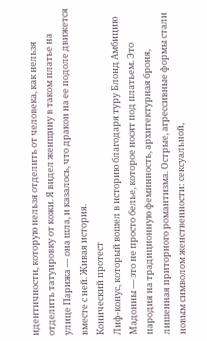идентичности, которую нельзя отделить от человека, как нельзя отделить татуировку от кожи. Я видел женщину в таком платье на улице Парижа — она шла, и казалось, что дракон на ее подоле движется вместе с ней. Живая история.
Конический протест
Лиф-конус, который вошел в историю благодаря туру Блонд Амбицию Мадонны — это не просто белье, которое носят под платьем. Это пародия на традиционную феминность, архитектурная броня, лишенная приторного романтизма. Острые, агрессивные формы стали новым символом женственности: сексуальной,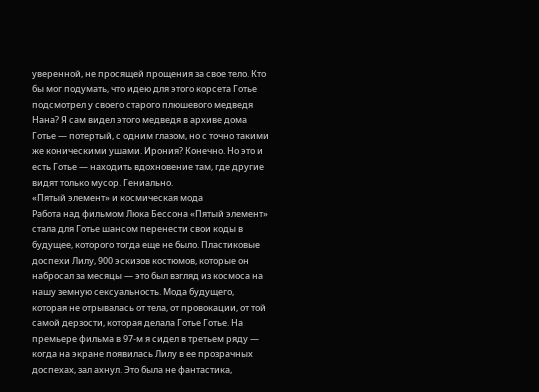уверенной, не просящей прощения за свое тело. Кто бы мог подумать, что идею для этого корсета Готье подсмотрел у своего старого плюшевого медведя Нана? Я сам видел этого медведя в архиве дома Готье — потертый, с одним глазом, но с точно такими же коническими ушами. Ирония? Конечно. Но это и есть Готье — находить вдохновение там, где другие видят только мусор. Гениально.
«Пятый элемент» и космическая мода
Работа над фильмом Люка Бессона «Пятый элемент» стала для Готье шансом перенести свои коды в будущее, которого тогда еще не было. Пластиковые доспехи Лилу, 900 эскизов костюмов, которые он набросал за месяцы — это был взгляд из космоса на нашу земную сексуальность. Мода будущего, которая не отрывалась от тела, от провокации, от той самой дерзости, которая делала Готье Готье. На премьере фильма в 97-м я сидел в третьем ряду — когда на экране появилась Лилу в ее прозрачных доспехах, зал ахнул. Это была не фантастика,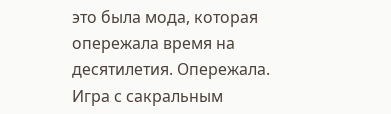это была мода, которая опережала время на десятилетия. Опережала.
Игра с сакральным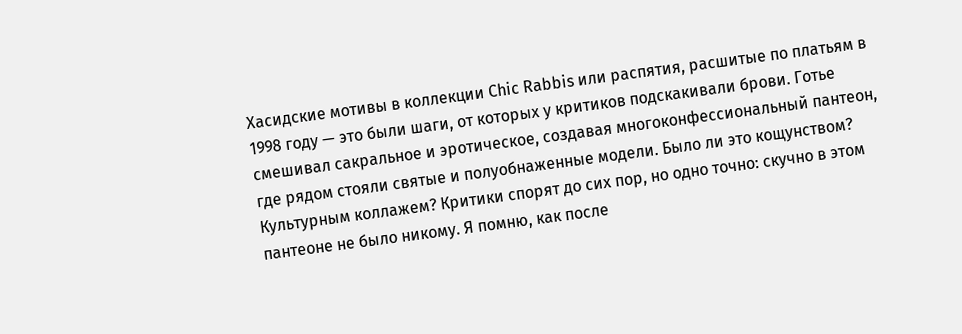Хасидские мотивы в коллекции Chic Rabbis или распятия, расшитые по платьям в 1998 году — это были шаги, от которых у критиков подскакивали брови. Готье смешивал сакральное и эротическое, создавая многоконфессиональный пантеон, где рядом стояли святые и полуобнаженные модели. Было ли это кощунством? Культурным коллажем? Критики спорят до сих пор, но одно точно: скучно в этом пантеоне не было никому. Я помню, как после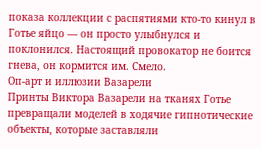показа коллекции с распятиями кто-то кинул в Готье яйцо — он просто улыбнулся и поклонился. Настоящий провокатор не боится гнева, он кормится им. Смело.
Оп-арт и иллюзии Вазарели
Принты Виктора Вазарели на тканях Готье превращали моделей в ходячие гипнотические объекты, которые заставляли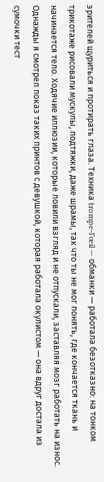зрителей щуриться и протирать глаза. Техника trompe-l’œil — обманки — работала безотказно: на тонком трикотаже рисовали мускулы, подтяжки, даже шрамы, так что ты не мог понять, где кончается ткань и начинается тело. Ходячие иллюзии, которые ловили взгляд и не отпускали, заставляя мозг работать на износ. Однажды я смотрел показ таких принтов с девушкой, которая работала окулистом — она вдруг достала из сумочки тест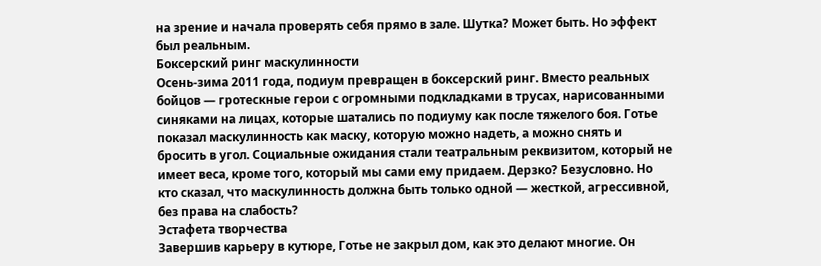на зрение и начала проверять себя прямо в зале. Шутка? Может быть. Но эффект был реальным.
Боксерский ринг маскулинности
Осень-зима 2011 года, подиум превращен в боксерский ринг. Вместо реальных бойцов — гротескные герои с огромными подкладками в трусах, нарисованными синяками на лицах, которые шатались по подиуму как после тяжелого боя. Готье показал маскулинность как маску, которую можно надеть, а можно снять и бросить в угол. Социальные ожидания стали театральным реквизитом, который не имеет веса, кроме того, который мы сами ему придаем. Дерзко? Безусловно. Но кто сказал, что маскулинность должна быть только одной — жесткой, агрессивной, без права на слабость?
Эстафета творчества
Завершив карьеру в кутюре, Готье не закрыл дом, как это делают многие. Он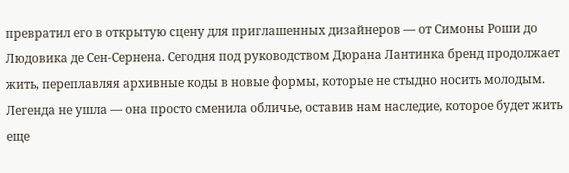превратил его в открытую сцену для приглашенных дизайнеров — от Симоны Роши до Людовика де Сен-Сернена. Сегодня под руководством Дюрана Лантинка бренд продолжает жить, переплавляя архивные коды в новые формы, которые не стыдно носить молодым. Легенда не ушла — она просто сменила обличье, оставив нам наследие, которое будет жить еще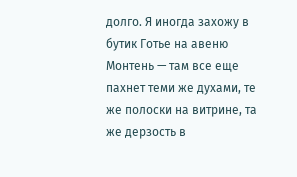долго. Я иногда захожу в бутик Готье на авеню Монтень — там все еще пахнет теми же духами, те же полоски на витрине, та же дерзость в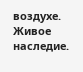воздухе. Живое наследие.